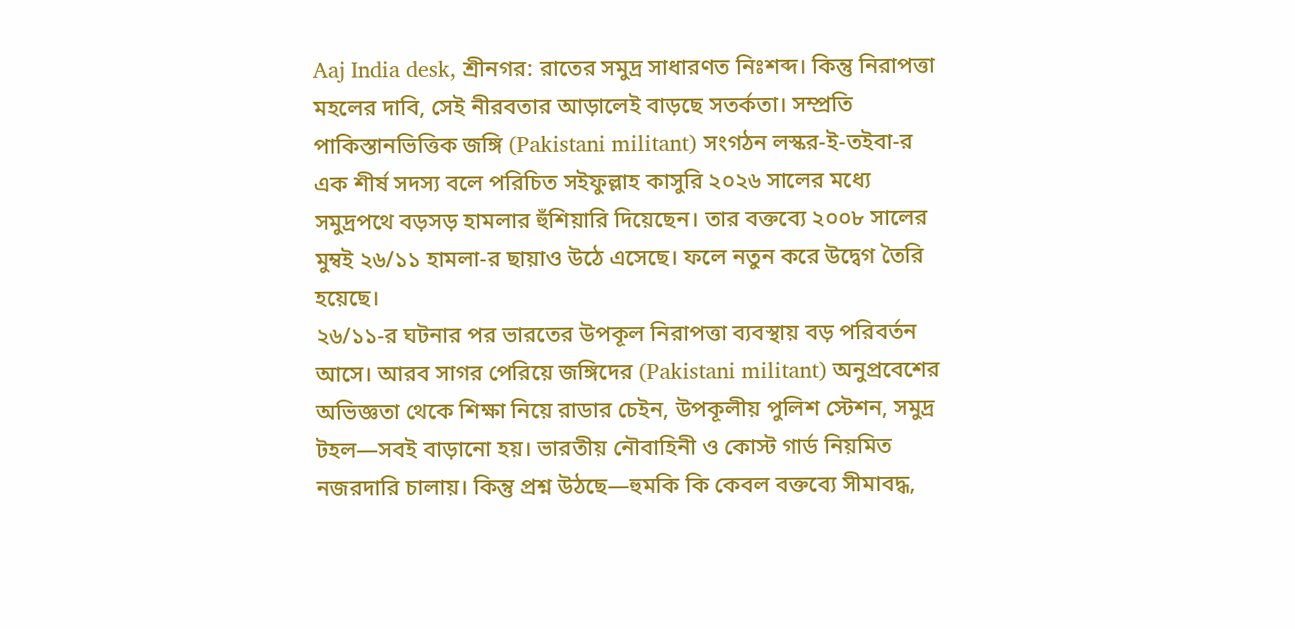Aaj India desk, শ্রীনগর: রাতের সমুদ্র সাধারণত নিঃশব্দ। কিন্তু নিরাপত্তা মহলের দাবি, সেই নীরবতার আড়ালেই বাড়ছে সতর্কতা। সম্প্রতি পাকিস্তানভিত্তিক জঙ্গি (Pakistani militant) সংগঠন লস্কর-ই-তইবা-র এক শীর্ষ সদস্য বলে পরিচিত সইফুল্লাহ কাসুরি ২০২৬ সালের মধ্যে সমুদ্রপথে বড়সড় হামলার হুঁশিয়ারি দিয়েছেন। তার বক্তব্যে ২০০৮ সালের মুম্বই ২৬/১১ হামলা-র ছায়াও উঠে এসেছে। ফলে নতুন করে উদ্বেগ তৈরি হয়েছে।
২৬/১১-র ঘটনার পর ভারতের উপকূল নিরাপত্তা ব্যবস্থায় বড় পরিবর্তন আসে। আরব সাগর পেরিয়ে জঙ্গিদের (Pakistani militant) অনুপ্রবেশের অভিজ্ঞতা থেকে শিক্ষা নিয়ে রাডার চেইন, উপকূলীয় পুলিশ স্টেশন, সমুদ্র টহল—সবই বাড়ানো হয়। ভারতীয় নৌবাহিনী ও কোস্ট গার্ড নিয়মিত নজরদারি চালায়। কিন্তু প্রশ্ন উঠছে—হুমকি কি কেবল বক্তব্যে সীমাবদ্ধ,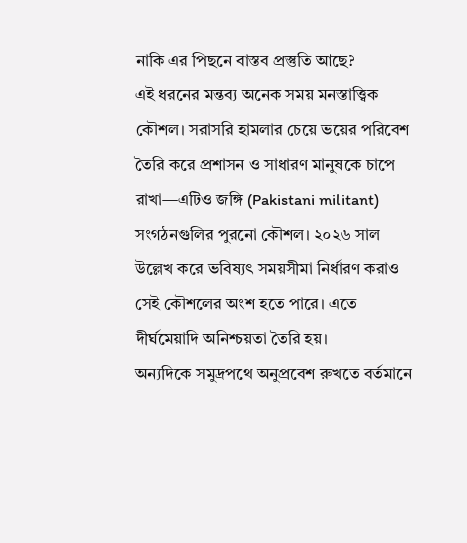নাকি এর পিছনে বাস্তব প্রস্তুতি আছে?
এই ধরনের মন্তব্য অনেক সময় মনস্তাত্ত্বিক কৌশল। সরাসরি হামলার চেয়ে ভয়ের পরিবেশ তৈরি করে প্রশাসন ও সাধারণ মানুষকে চাপে রাখা—এটিও জঙ্গি (Pakistani militant) সংগঠনগুলির পুরনো কৌশল। ২০২৬ সাল উল্লেখ করে ভবিষ্যৎ সময়সীমা নির্ধারণ করাও সেই কৌশলের অংশ হতে পারে। এতে দীর্ঘমেয়াদি অনিশ্চয়তা তৈরি হয়।
অন্যদিকে সমুদ্রপথে অনুপ্রবেশ রুখতে বর্তমানে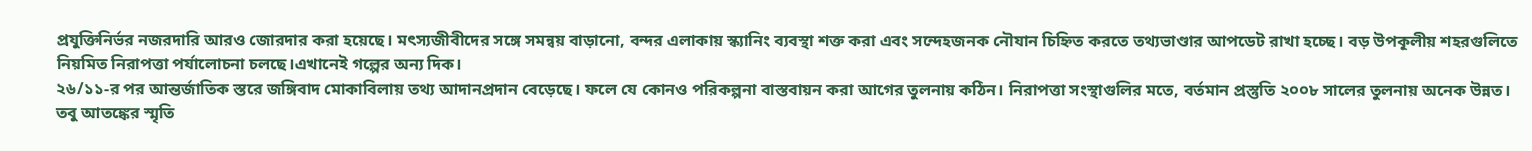প্রযুক্তিনির্ভর নজরদারি আরও জোরদার করা হয়েছে। মৎস্যজীবীদের সঙ্গে সমন্বয় বাড়ানো, বন্দর এলাকায় স্ক্যানিং ব্যবস্থা শক্ত করা এবং সন্দেহজনক নৌযান চিহ্নিত করতে তথ্যভাণ্ডার আপডেট রাখা হচ্ছে। বড় উপকূলীয় শহরগুলিতে নিয়মিত নিরাপত্তা পর্যালোচনা চলছে।এখানেই গল্পের অন্য দিক।
২৬/১১-র পর আন্তর্জাতিক স্তরে জঙ্গিবাদ মোকাবিলায় তথ্য আদানপ্রদান বেড়েছে। ফলে যে কোনও পরিকল্পনা বাস্তবায়ন করা আগের তুলনায় কঠিন। নিরাপত্তা সংস্থাগুলির মতে, বর্তমান প্রস্তুতি ২০০৮ সালের তুলনায় অনেক উন্নত।
তবু আতঙ্কের স্মৃতি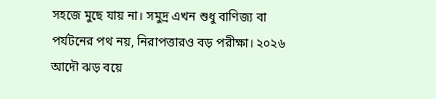সহজে মুছে যায় না। সমুদ্র এখন শুধু বাণিজ্য বা পর্যটনের পথ নয়, নিরাপত্তারও বড় পরীক্ষা। ২০২৬ আদৌ ঝড় বয়ে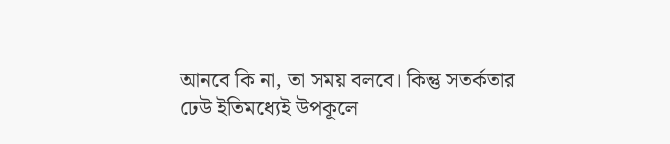আনবে কি না, তা সময় বলবে। কিন্তু সতর্কতার ঢেউ ইতিমধ্যেই উপকূলে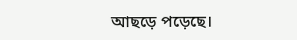আছড়ে পড়েছে।